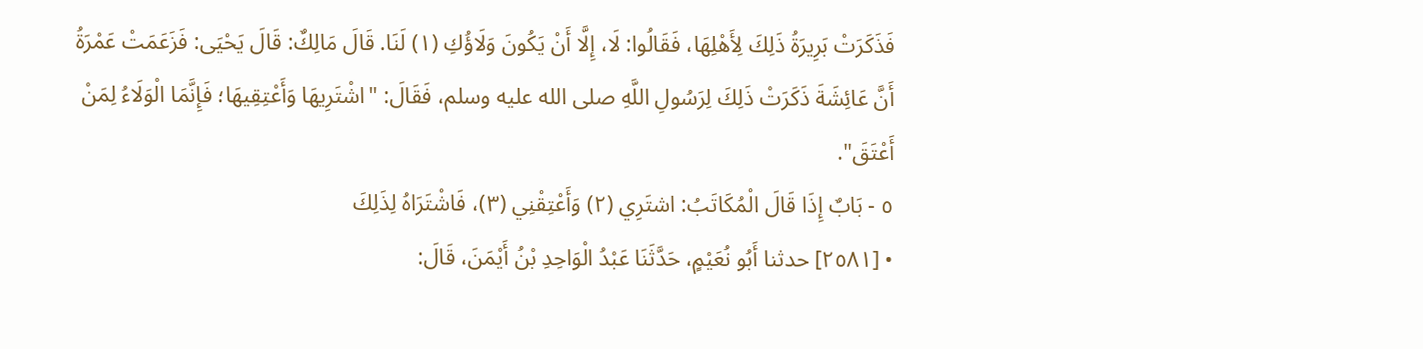فَذَكَرَتْ بَرِيرَةُ ذَلِكَ لِأَهْلِهَا، فَقَالُوا: لَا، إِلَّا أَنْ يَكُونَ وَلَاؤُكِ (١) لَنَا. قَالَ مَالِكٌ: قَالَ يَحْيَى: فَزَعَمَتْ عَمْرَةُ أَنَّ عَائِشَةَ ذَكَرَتْ ذَلِكَ لِرَسُولِ اللَّهِ صلى الله عليه وسلم، فَقَالَ: "اشْتَرِيهَا وَأَعْتِقِيهَا؛ فَإِنَّمَا الْوَلَاءُ لِمَنْ أَعْتَقَ".
٥ - بَابٌ إِذَا قَالَ الْمُكَاتَبُ: اشتَرِي (٢) وَأَعْتِقْنِي (٣)، فَاشْتَرَاهُ لِذَلِكَ
• [٢٥٨١] حدثنا أَبُو نُعَيْمٍ، حَدَّثَنَا عَبْدُ الْوَاحِدِ بْنُ أَيْمَنَ، قَالَ: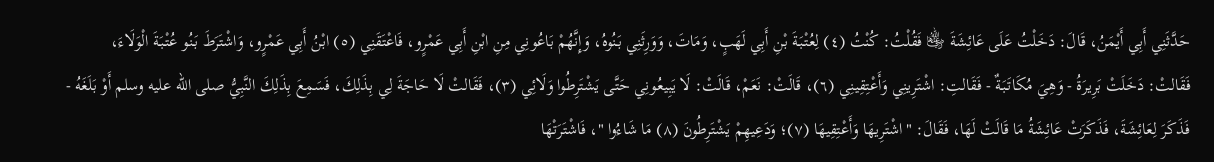حَدَّثَنِي أَبِي أَيْمَنُ، قَالَ: دَخَلْتُ عَلَى عَائِشَةَ ﵂ فَقُلْتُ: كُنْتُ (٤) لِعُتْبَةَ بْنِ أَبِي لَهَبٍ، وَمَاتَ، وَوَرِثَنِي بَنُوهُ، وَإِنَّهُمْ بَاعُونِي مِنِ ابْنِ أَبِي عَمْرٍو، فَاعْتَقَنِي (٥) ابْنُ أَبِي عَمْرٍو، وَاشْتَرَطَ بَنُو عُتْبَةَ الْوَلَاءَ، فَقَالتْ: دَخَلَتْ بَرِيرَةُ - وَهِيَ مُكَاتَبَةٌ - فَقَالتِ: اشْتَرِينِي وَأَعْتِقِينِي (٦)، قَالَتْ: نَعَمْ، قَالَتْ: لَا يَبِيعُونِي حَتَّى يَشْتَرِطُوا وَلَائِي (٣)، فَقَالتْ لَا حَاجَةَ لِي بِذَلِكَ، فَسَمِعَ بِذَلِكَ النَّبِيُّ صلى الله عليه وسلم أَوْ بَلَغَهُ - فَذَكَرَ لِعَائِشَةَ، فَذَكَرَتْ عَائِشَةُ مَا قَالَتْ لَهَا، فَقَالَ: "اشْتَرِيهَا وَأَعْتِقِيهَا (٧)؛ وَدَعِيهِمْ يَشْتَرِطُونَ (٨) مَا شَاءُوا "، فَاشْتَرَتْهَا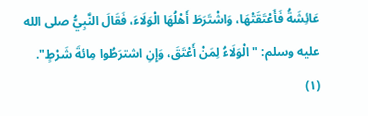عَائِشَةُ فَأَعْتَقَتْهَا، وَاشْتَرَطَ أَهْلُهَا الْوَلَاءَ، فَقَالَ النَّبِيُّ صلى الله عليه وسلم: "الْوَلَاءُ لِمَنْ أَعْتَقَ، وَإِنِ اشترَطُوا مِائةَ شَرْطٍ".
(١)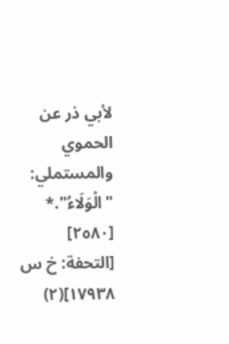لأبي ذر عن الحموي والمستملي: "الْوَلَاءُ".* [٢٥٨٠] [التحفة: خ س ١٧٩٣٨](٢)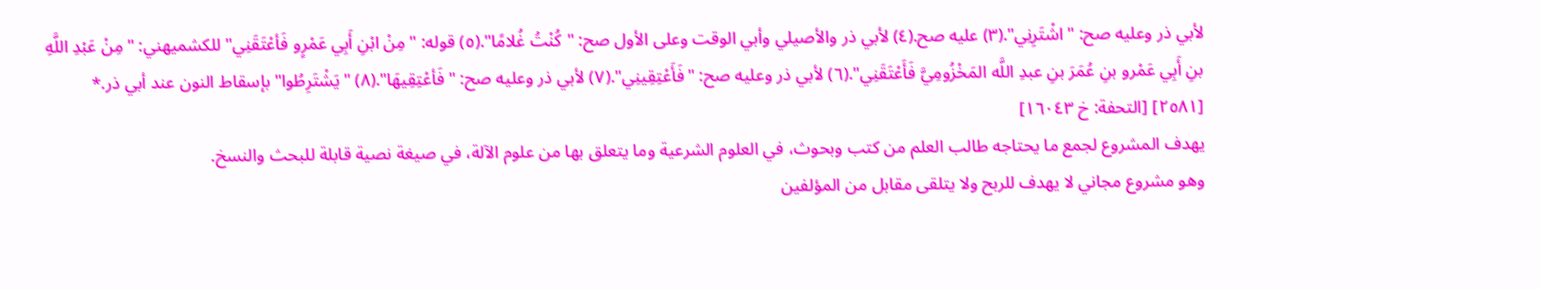لأبي ذر وعليه صح: "اشْتَرِنِي".(٣) عليه صح.(٤) لأبي ذر والأصيلي وأبي الوقت وعلى الأول صح: "كُنْتُ غُلامًا".(٥) قوله: "مِنْ ابْنِ أَبِي عَمْرٍو فَأعْتَقَنِي" للكشميهني: "مِنْ عَبْدِ اللَّهِ بنِ أَبِي عَمْرو بنِ عُمَرَ بنِ عبدِ اللَّه المَخْزُومِيَّ فَأَعْتَقَنِي".(٦) لأبي ذر وعليه صح: "فَأَعْتِقِينِي".(٧) لأبي ذر وعليه صح: "فَأعْتِقِيهَا".(٨) "يَشْتَرِطُوا" بإسقاط النون عند أبي ذر.* [٢٥٨١] [التحفة: خ ١٦٠٤٣]
يهدف المشروع لجمع ما يحتاجه طالب العلم من كتب وبحوث، في العلوم الشرعية وما يتعلق بها من علوم الآلة، في صيغة نصية قابلة للبحث والنسخ.
وهو مشروع مجاني لا يهدف للربح ولا يتلقى مقابل من المؤلفين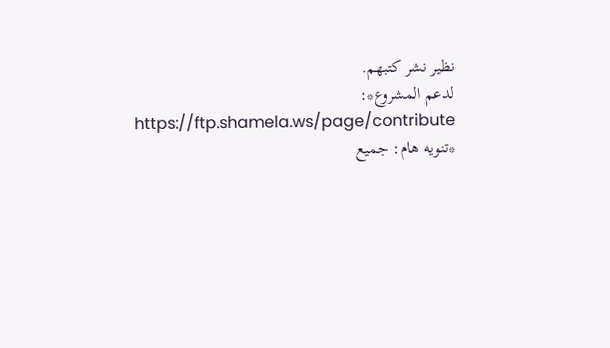نظير نشر كتبهم.
لدعم المشروع*: https://ftp.shamela.ws/page/contribute
*تنويه هام: جميع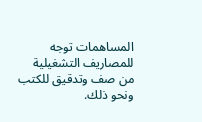المساهمات توجه للمصاريف التشغيلية من صف وتدقيق للكتب ونحو ذلك.